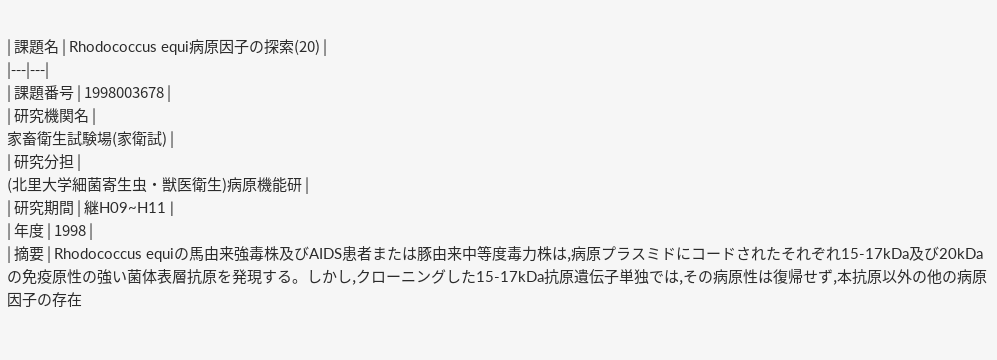| 課題名 | Rhodococcus equi病原因子の探索(20) |
|---|---|
| 課題番号 | 1998003678 |
| 研究機関名 |
家畜衛生試験場(家衛試) |
| 研究分担 |
(北里大学細菌寄生虫・獣医衛生)病原機能研 |
| 研究期間 | 継H09~H11 |
| 年度 | 1998 |
| 摘要 | Rhodococcus equiの馬由来強毒株及びAIDS患者または豚由来中等度毒力株は,病原プラスミドにコードされたそれぞれ15-17kDa及び20kDaの免疫原性の強い菌体表層抗原を発現する。しかし,クローニングした15-17kDa抗原遺伝子単独では,その病原性は復帰せず,本抗原以外の他の病原因子の存在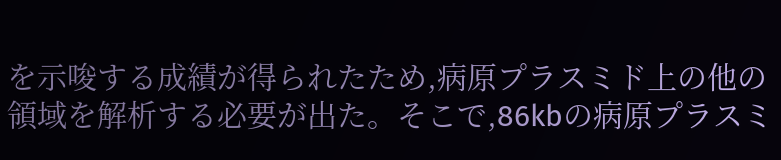を示唆する成績が得られたため,病原プラスミド上の他の領域を解析する必要が出た。そこで,86kbの病原プラスミ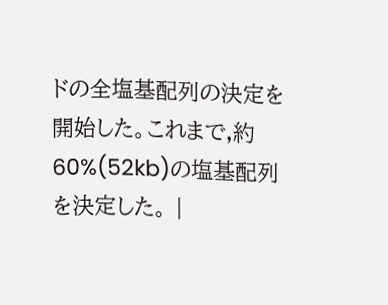ドの全塩基配列の決定を開始した。これまで,約60%(52kb)の塩基配列を決定した。 |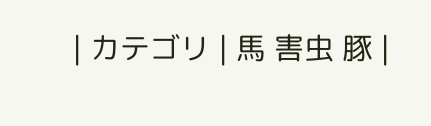| カテゴリ | 馬 害虫 豚 |